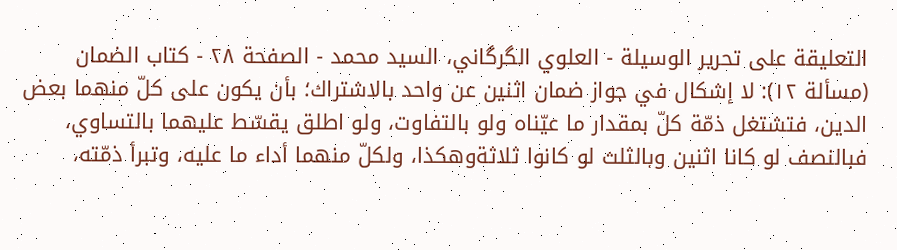التعليقة على تحرير الوسيلة - العلوي الگرگاني، السيد محمد - الصفحة ٢٨ - كتاب الضمان
(مسألة ١٢): لا إشكال في جواز ضمان اثنين عن واحد بالاشتراك؛ بأن يكون على كلّ منهما بعض الدين، فتشتغل ذمّة كلّ بمقدار ما عيّناه ولو بالتفاوت، ولو اطلق يقسّط عليهما بالتساوي، فبالنصف لو كانا اثنين وبالثلث لو كانوا ثلاثةوهكذا، ولكلّ منهما أداء ما عليه، وتبرأ ذمّته،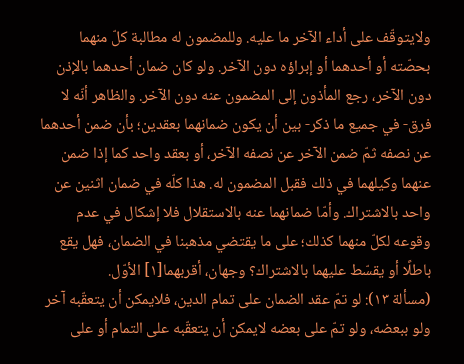ولايتوقّف على أداء الآخر ما عليه. وللمضمون له مطالبة كلّ منهما بحصّته أو أحدهما أو إبراؤه دون الآخر. ولو كان ضمان أحدهما بالإذن دون الآخر، رجع المأذون إلى المضمون عنه دون الآخر. والظاهر أنّه لا فرق- في جميع ما ذكر- بين أن يكون ضمانهما بعقدين؛ بأن ضمن أحدهما عن نصفه ثمّ ضمن الآخر عن نصفه الآخر، أو بعقد واحد كما إذا ضمن عنهما وكيلهما في ذلك فقبل المضمون له. هذا كلّه في ضمان اثنين عن واحد بالاشتراك. وأمّا ضمانهما عنه بالاستقلال فلا إشكال في عدم وقوعه لكلّ منهما كذلك؛ على ما يقتضي مذهبنا في الضمان، فهل يقع باطلًا أو يقسّط عليهما بالاشتراك؟ وجهان، أقربهما[١] الأوّل.
(مسألة ١٣): لو تمّ عقد الضمان على تمام الدين، فلايمكن أن يتعقّبه آخر ولو ببعضه، ولو تمّ على بعضه لايمكن أن يتعقّبه على التمام أو على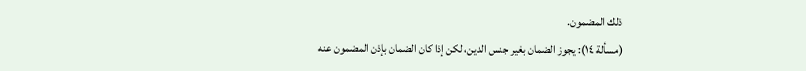ذلك المضمون.
(مسألة ١٤): يجوز الضمان بغير جنس الدين، لكن إذا كان الضمان بإذن المضمون عنه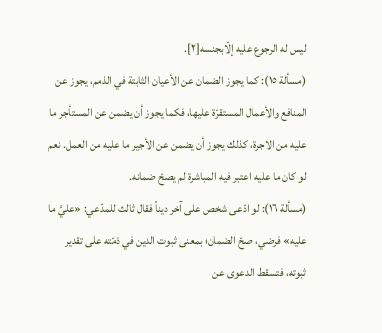ليس له الرجوع عليه إلّابجنسه[٢].
(مسألة ١٥): كما يجوز الضمان عن الأعيان الثابتة في الذمم، يجوز عن المنافع والأعمال المستقرّة عليها، فكما يجوز أن يضمن عن المستأجر ما عليه من الاجرة، كذلك يجوز أن يضمن عن الأجير ما عليه من العمل. نعم لو كان ما عليه اعتبر فيه المباشرة لم يصحّ ضمانه.
(مسألة ١٦): لو ادّعى شخص على آخر ديناً فقال ثالث للمدّعي: «عليَّ ما عليه» فرضي، صحّ الضمان؛ بمعنى ثبوت الدين في ذمّته على تقدير ثبوته، فتسقط الدعوى عن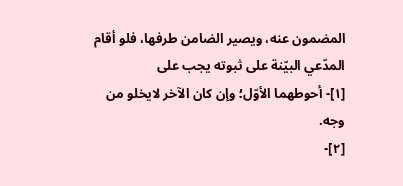المضمون عنه، ويصير الضامن طرفها، فلو أقام المدّعي البيّنة على ثبوته يجب على
[١]- أحوطهما الأوّل؛ وإن كان الآخر لايخلو من وجه.
[٢]-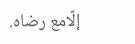إلّامع رضاه.